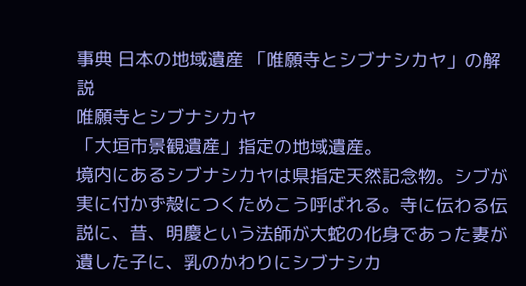事典 日本の地域遺産 「唯願寺とシブナシカヤ」の解説
唯願寺とシブナシカヤ
「大垣市景観遺産」指定の地域遺産。
境内にあるシブナシカヤは県指定天然記念物。シブが実に付かず殻につくためこう呼ばれる。寺に伝わる伝説に、昔、明慶という法師が大蛇の化身であった妻が遺した子に、乳のかわりにシブナシカ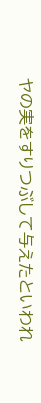ヤの実をすりつぶして与えたといわれ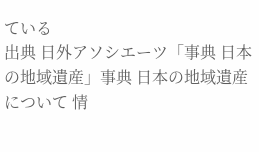ている
出典 日外アソシエーツ「事典 日本の地域遺産」事典 日本の地域遺産について 情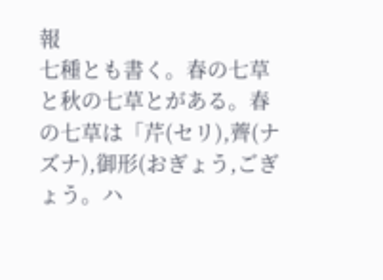報
七種とも書く。春の七草と秋の七草とがある。春の七草は「芹(セリ),薺(ナズナ),御形(おぎょう,ごぎょう。ハ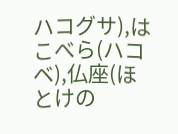ハコグサ),はこべら(ハコベ),仏座(ほとけの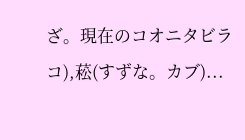ざ。現在のコオニタビラコ),菘(すずな。カブ)...